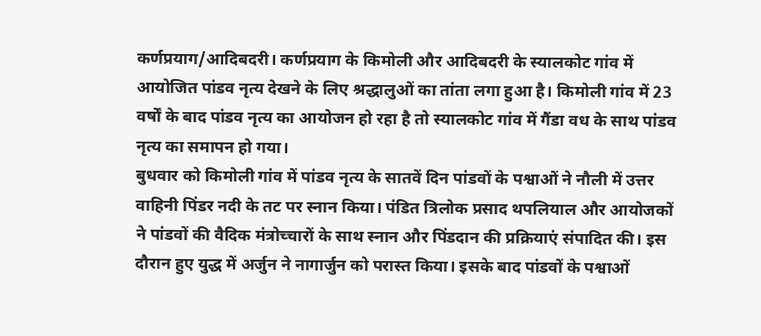कर्णप्रयाग/आदिबदरी। कर्णप्रयाग के किमोली और आदिबदरी के स्यालकोट गांव में आयोजित पांडव नृत्य देखने के लिए श्रद्धालुओं का तांता लगा हुआ है। किमोली गांव में 23 वर्षों के बाद पांडव नृत्य का आयोजन हो रहा है तो स्यालकोट गांव में गैंडा वध के साथ पांडव नृत्य का समापन हो गया।
बुधवार को किमोली गांव में पांडव नृत्य के सातवें दिन पांडवों के पश्वाओं ने नौली में उत्तर वाहिनी पिंडर नदी के तट पर स्नान किया। पंडित त्रिलोक प्रसाद थपलियाल और आयोजकों ने पांडवों की वैदिक मंत्रोच्चारों के साथ स्नान और पिंडदान की प्रक्रियाएं संपादित की। इस दौरान हुए युद्ध में अर्जुन ने नागार्जुन को परास्त किया। इसके बाद पांडवों के पश्वाओं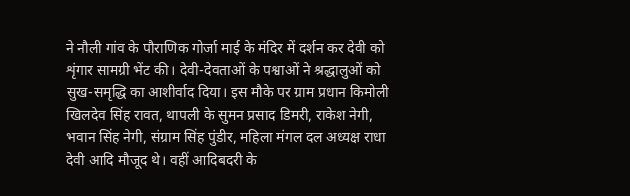ने नौली गांव के पौराणिक गोर्जा माई के मंदिर में दर्शन कर देवी को शृंगार सामग्री भेंट की। देवी-देवताओं के पश्वाओं ने श्रद्धालुओं को सुख-समृद्धि का आशीर्वाद दिया। इस मौके पर ग्राम प्रधान किमोली खिलदेव सिंह रावत, थापली के सुमन प्रसाद डिमरी, राकेश नेगी, भवान सिंह नेगी, संग्राम सिंह पुंडीर, महिला मंगल दल अध्यक्ष राधा देवी आदि मौजूद थे। वहीं आदिबदरी के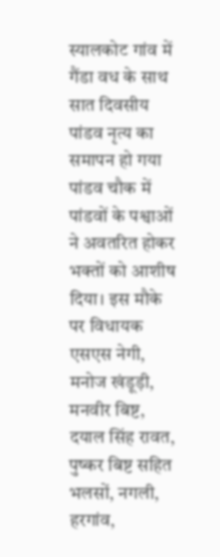स्यालकोट गांव में गैंडा वध के साथ सात दिवसीय पांडव नृत्य का समापन हो गया पांडव चौक में पांडवों के पश्वाओं ने अवतरित होकर भक्तों को आशीष दिया। इस मौके पर विधायक एसएस नेगी, मनोज खंडूड़ी, मनवीर बिष्ट, दयाल सिंह रावत, पुष्कर बिष्ट सहित भलसों, नगली, हरगांव,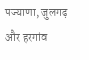पज्याणा, जुलगढ़ और हरगांव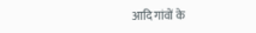आदि गांवों के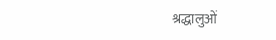श्रद्धालुओं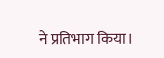ने प्रतिभाग किया।